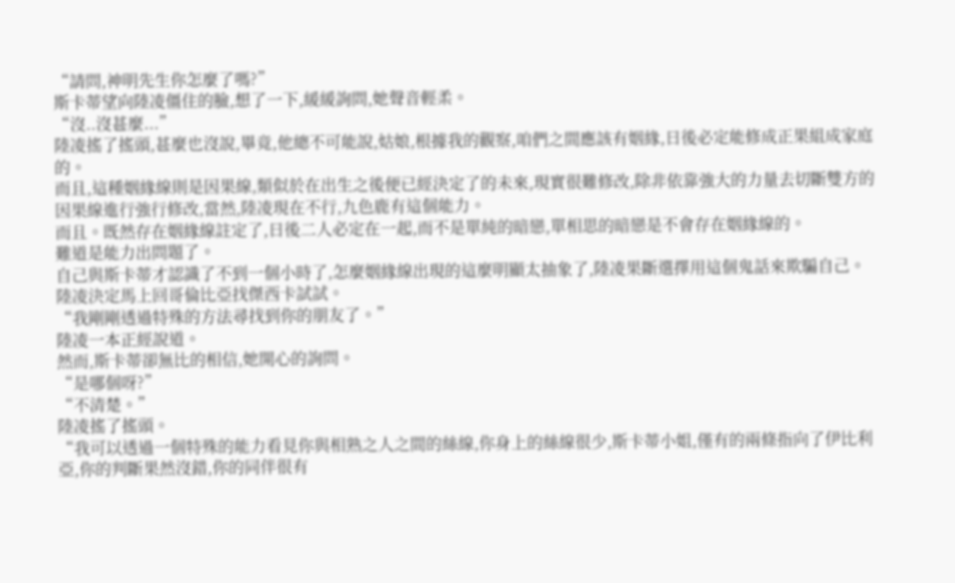“請問,神明先生你怎麼了嗎?”
斯卡蒂望向陸凌僵住的臉,想了一下,緩緩詢問,她聲音輕柔。
“沒..沒甚麼...”
陸凌搖了搖頭,甚麼也沒說,畢竟,他總不可能說,姑娘,根據我的觀察,咱們之間應該有姻緣,日後必定能修成正果組成家庭的。
而且,這種姻緣線則是因果線,類似於在出生之後便已經決定了的未來,現實很難修改,除非依靠強大的力量去切斷雙方的因果線進行強行修改,當然,陸凌現在不行,九色鹿有這個能力。
而且。既然存在姻緣線註定了,日後二人必定在一起,而不是單純的暗戀,單相思的暗戀是不會存在姻緣線的。
難道是能力出問題了。
自己與斯卡蒂才認識了不到一個小時了,怎麼姻緣線出現的這麼明顯太抽象了,陸凌果斷選擇用這個鬼話來欺騙自己。
陸凌決定馬上回哥倫比亞找傑西卡試試。
“我剛剛透過特殊的方法尋找到你的朋友了。”
陸凌一本正經說道。
然而,斯卡蒂卻無比的相信,她開心的詢問。
“是哪個呀?”
“不清楚。”
陸凌搖了搖頭。
“我可以透過一個特殊的能力看見你與相熟之人之間的絲線,你身上的絲線很少,斯卡蒂小姐,僅有的兩條指向了伊比利亞,你的判斷果然沒錯,你的同伴很有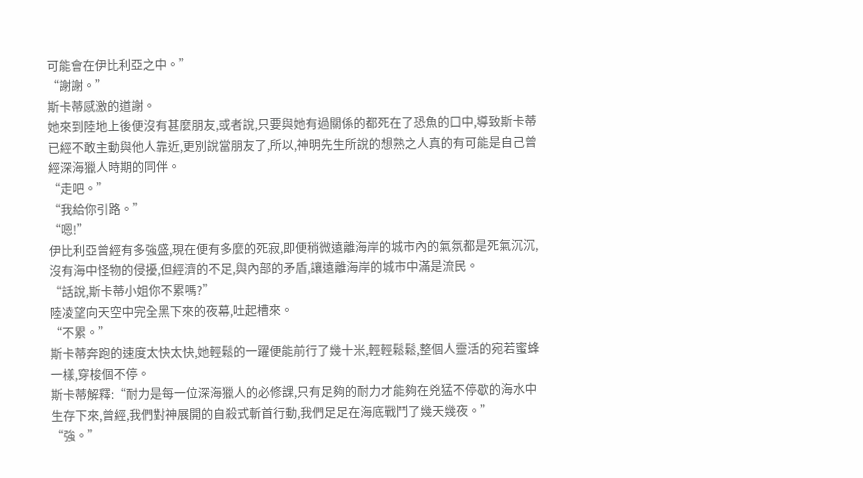可能會在伊比利亞之中。”
“謝謝。”
斯卡蒂感激的道謝。
她來到陸地上後便沒有甚麼朋友,或者說,只要與她有過關係的都死在了恐魚的口中,導致斯卡蒂已經不敢主動與他人靠近,更別說當朋友了,所以,神明先生所說的想熟之人真的有可能是自己曾經深海獵人時期的同伴。
“走吧。”
“我給你引路。”
“嗯!”
伊比利亞曾經有多強盛,現在便有多麼的死寂,即便稍微遠離海岸的城市內的氣氛都是死氣沉沉,沒有海中怪物的侵擾,但經濟的不足,與內部的矛盾,讓遠離海岸的城市中滿是流民。
“話說,斯卡蒂小姐你不累嗎?”
陸凌望向天空中完全黑下來的夜幕,吐起槽來。
“不累。”
斯卡蒂奔跑的速度太快太快,她輕鬆的一躍便能前行了幾十米,輕輕鬆鬆,整個人靈活的宛若蜜蜂一樣,穿梭個不停。
斯卡蒂解釋:“耐力是每一位深海獵人的必修課,只有足夠的耐力才能夠在兇猛不停歇的海水中生存下來,曾經,我們對神展開的自殺式斬首行動,我們足足在海底戰鬥了幾天幾夜。”
“強。”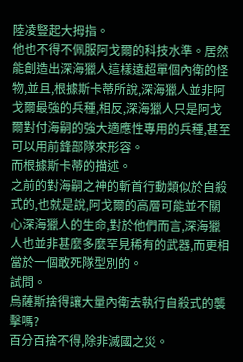陸凌豎起大拇指。
他也不得不佩服阿戈爾的科技水準。居然能創造出深海獵人這樣遠超單個內衛的怪物,並且,根據斯卡蒂所說,深海獵人並非阿戈爾最強的兵種,相反,深海獵人只是阿戈爾對付海嗣的強大適應性專用的兵種,甚至可以用前鋒部隊來形容。
而根據斯卡蒂的描述。
之前的對海嗣之神的斬首行動類似於自殺式的,也就是說,阿戈爾的高層可能並不關心深海獵人的生命,對於他們而言,深海獵人也並非甚麼多麼罕見稀有的武器,而更相當於一個敢死隊型別的。
試問。
烏薩斯捨得讓大量內衛去執行自殺式的襲擊嗎?
百分百捨不得,除非滅國之災。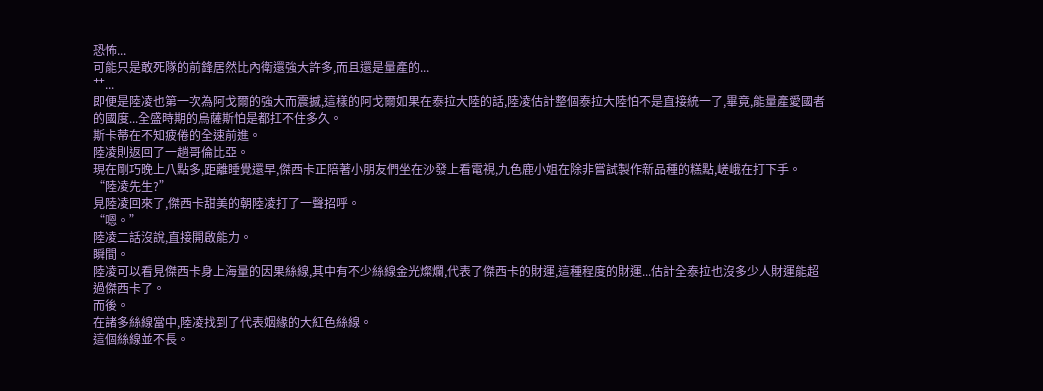恐怖...
可能只是敢死隊的前鋒居然比內衛還強大許多,而且還是量產的...
艹...
即便是陸凌也第一次為阿戈爾的強大而震撼,這樣的阿戈爾如果在泰拉大陸的話,陸凌估計整個泰拉大陸怕不是直接統一了,畢竟,能量產愛國者的國度...全盛時期的烏薩斯怕是都扛不住多久。
斯卡蒂在不知疲倦的全速前進。
陸凌則返回了一趟哥倫比亞。
現在剛巧晚上八點多,距離睡覺還早,傑西卡正陪著小朋友們坐在沙發上看電視,九色鹿小姐在除非嘗試製作新品種的糕點,嵯峨在打下手。
“陸凌先生?”
見陸凌回來了,傑西卡甜美的朝陸凌打了一聲招呼。
“嗯。”
陸凌二話沒說,直接開啟能力。
瞬間。
陸凌可以看見傑西卡身上海量的因果絲線,其中有不少絲線金光燦爛,代表了傑西卡的財運,這種程度的財運...估計全泰拉也沒多少人財運能超過傑西卡了。
而後。
在諸多絲線當中,陸凌找到了代表姻緣的大紅色絲線。
這個絲線並不長。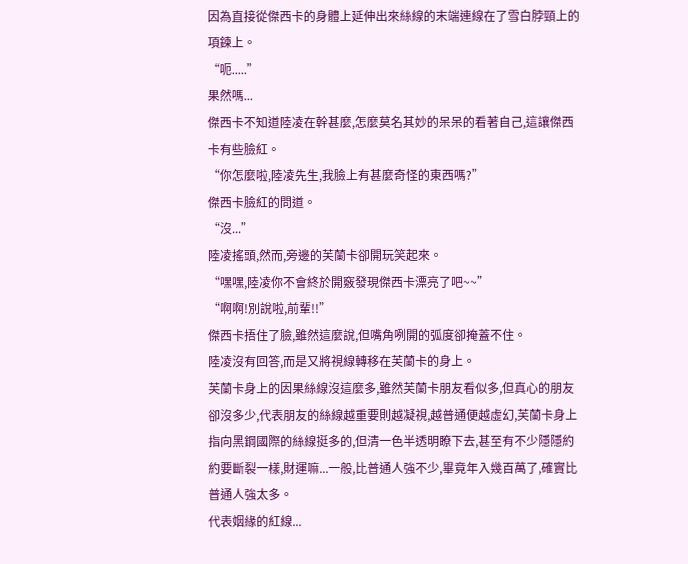因為直接從傑西卡的身體上延伸出來絲線的末端連線在了雪白脖頸上的項鍊上。
“呃.....”
果然嗎...
傑西卡不知道陸凌在幹甚麼,怎麼莫名其妙的呆呆的看著自己,這讓傑西卡有些臉紅。
“你怎麼啦,陸凌先生,我臉上有甚麼奇怪的東西嗎?”
傑西卡臉紅的問道。
“沒...”
陸凌搖頭,然而,旁邊的芙蘭卡卻開玩笑起來。
“嘿嘿,陸凌你不會終於開竅發現傑西卡漂亮了吧~~”
“啊啊!別說啦,前輩!!”
傑西卡捂住了臉,雖然這麼說,但嘴角咧開的弧度卻掩蓋不住。
陸凌沒有回答,而是又將視線轉移在芙蘭卡的身上。
芙蘭卡身上的因果絲線沒這麼多,雖然芙蘭卡朋友看似多,但真心的朋友卻沒多少,代表朋友的絲線越重要則越凝視,越普通便越虛幻,芙蘭卡身上指向黑鋼國際的絲線挺多的,但清一色半透明瞭下去,甚至有不少隱隱約約要斷裂一樣,財運嘛...一般,比普通人強不少,畢竟年入幾百萬了,確實比普通人強太多。
代表姻緣的紅線...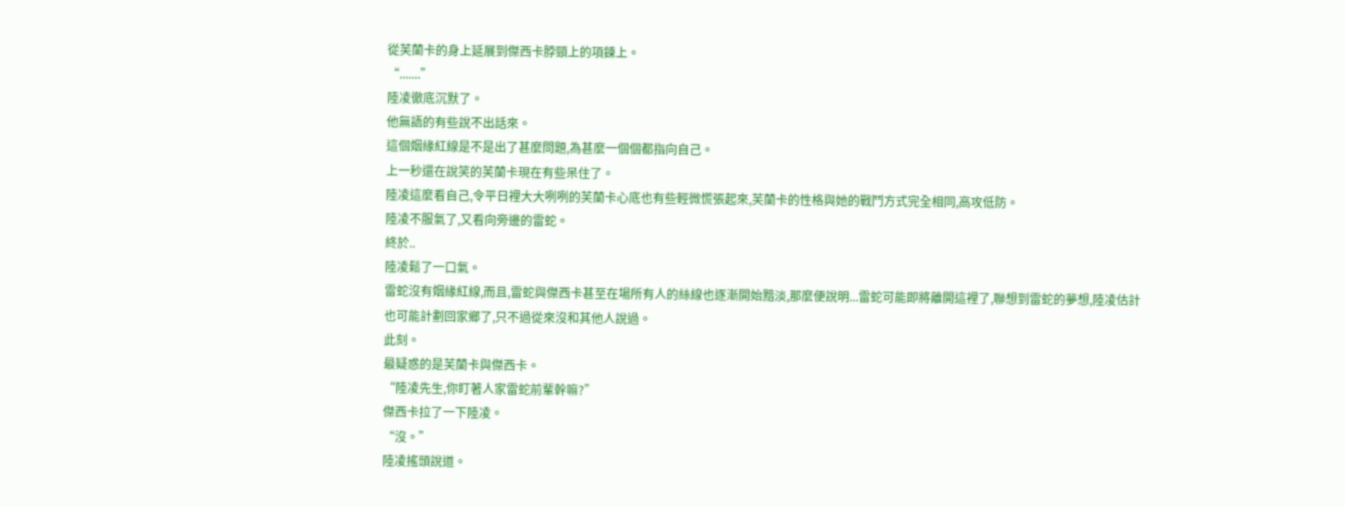從芙蘭卡的身上延展到傑西卡脖頸上的項鍊上。
“.......”
陸凌徹底沉默了。
他無語的有些說不出話來。
這個姻緣紅線是不是出了甚麼問題,為甚麼一個個都指向自己。
上一秒還在說笑的芙蘭卡現在有些呆住了。
陸凌這麼看自己,令平日裡大大咧咧的芙蘭卡心底也有些輕微慌張起來,芙蘭卡的性格與她的戰鬥方式完全相同,高攻低防。
陸凌不服氣了,又看向旁邊的雷蛇。
終於..
陸凌鬆了一口氣。
雷蛇沒有姻緣紅線,而且,雷蛇與傑西卡甚至在場所有人的絲線也逐漸開始黯淡,那麼便說明...雷蛇可能即將離開這裡了,聯想到雷蛇的夢想,陸凌估計也可能計劃回家鄉了,只不過從來沒和其他人說過。
此刻。
最疑惑的是芙蘭卡與傑西卡。
“陸凌先生,你盯著人家雷蛇前輩幹嘛?”
傑西卡拉了一下陸凌。
“沒。”
陸凌搖頭說道。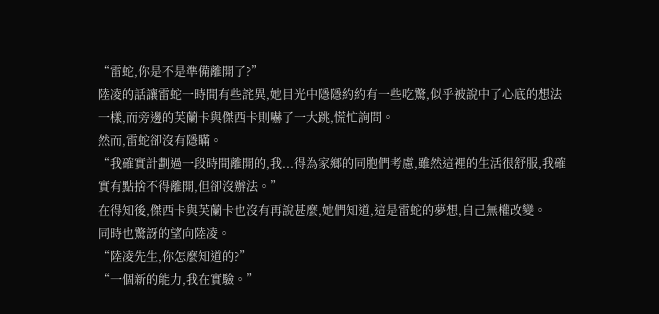“雷蛇,你是不是準備離開了?”
陸凌的話讓雷蛇一時間有些詫異,她目光中隱隱約約有一些吃驚,似乎被說中了心底的想法一樣,而旁邊的芙蘭卡與傑西卡則嚇了一大跳,慌忙詢問。
然而,雷蛇卻沒有隱瞞。
“我確實計劃過一段時間離開的,我...得為家鄉的同胞們考慮,雖然這裡的生活很舒服,我確實有點捨不得離開,但卻沒辦法。”
在得知後,傑西卡與芙蘭卡也沒有再說甚麼,她們知道,這是雷蛇的夢想,自己無權改變。
同時也驚訝的望向陸凌。
“陸凌先生,你怎麼知道的?”
“一個新的能力,我在實驗。”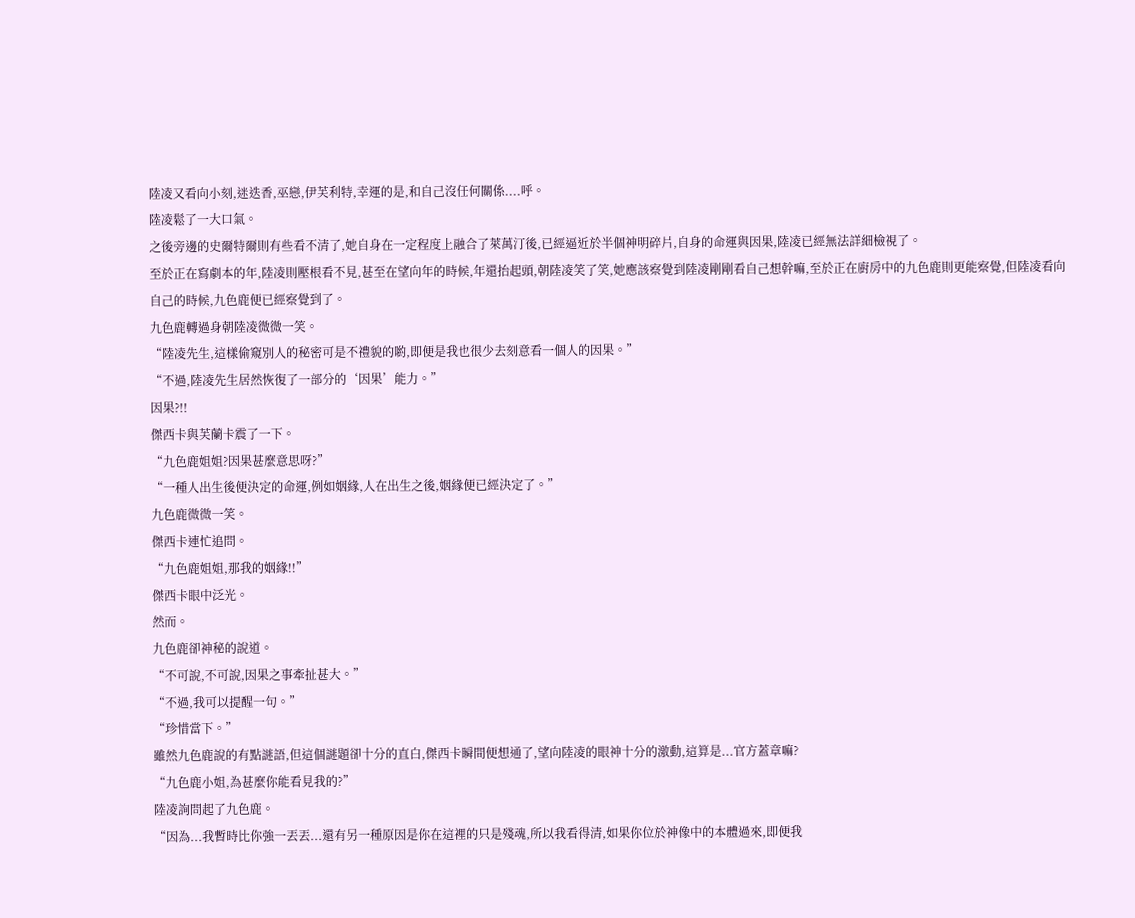陸凌又看向小刻,迷迭香,巫戀,伊芙利特,幸運的是,和自己沒任何關係....呼。
陸凌鬆了一大口氣。
之後旁邊的史爾特爾則有些看不清了,她自身在一定程度上融合了萊萬汀後,已經逼近於半個神明碎片,自身的命運與因果,陸凌已經無法詳細檢視了。
至於正在寫劇本的年,陸凌則壓根看不見,甚至在望向年的時候,年還抬起頭,朝陸凌笑了笑,她應該察覺到陸凌剛剛看自己想幹嘛,至於正在廚房中的九色鹿則更能察覺,但陸凌看向自己的時候,九色鹿便已經察覺到了。
九色鹿轉過身朝陸凌微微一笑。
“陸凌先生,這樣偷窺別人的秘密可是不禮貌的喲,即便是我也很少去刻意看一個人的因果。”
“不過,陸凌先生居然恢復了一部分的‘因果’能力。”
因果?!!
傑西卡與芙蘭卡震了一下。
“九色鹿姐姐?因果甚麼意思呀?”
“一種人出生後便決定的命運,例如姻緣,人在出生之後,姻緣便已經決定了。”
九色鹿微微一笑。
傑西卡連忙追問。
“九色鹿姐姐,那我的姻緣!!”
傑西卡眼中泛光。
然而。
九色鹿卻神秘的說道。
“不可說,不可說,因果之事牽扯甚大。”
“不過,我可以提醒一句。”
“珍惜當下。”
雖然九色鹿說的有點謎語,但這個謎題卻十分的直白,傑西卡瞬間便想通了,望向陸凌的眼神十分的激動,這算是...官方蓋章嘛?
“九色鹿小姐,為甚麼你能看見我的?”
陸凌詢問起了九色鹿。
“因為...我暫時比你強一丟丟...還有另一種原因是你在這裡的只是殘魂,所以我看得清,如果你位於神像中的本體過來,即便我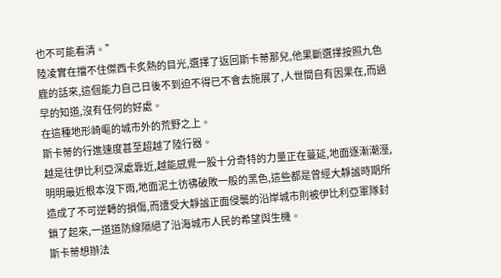也不可能看清。”
陸凌實在擋不住傑西卡炙熱的目光,選擇了返回斯卡蒂那兒,他果斷選擇按照九色鹿的話來,這個能力自己日後不到迫不得已不會去施展了,人世間自有因果在,而過早的知道,沒有任何的好處。
在這種地形崎嶇的城市外的荒野之上。
斯卡蒂的行進速度甚至超越了陸行器。
越是往伊比利亞深處靠近,越能感覺一股十分奇特的力量正在蔓延,地面逐漸潮溼,明明最近根本沒下雨,地面泥土彷彿破敗一般的黑色,這些都是曾經大靜謐時期所造成了不可逆轉的損傷,而遭受大靜謐正面侵襲的沿岸城市則被伊比利亞軍隊封鎖了起來,一道道防線隔絕了沿海城市人民的希望與生機。
斯卡蒂想辦法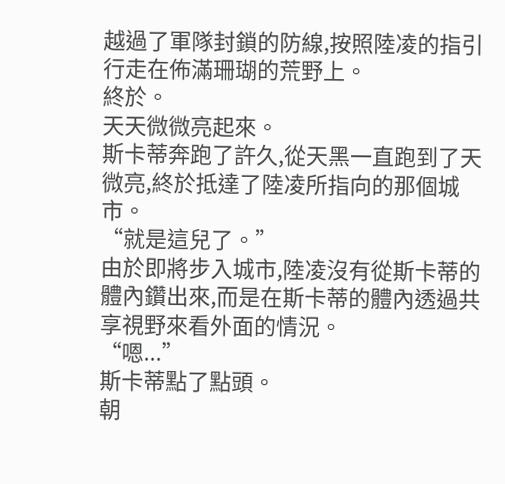越過了軍隊封鎖的防線,按照陸凌的指引行走在佈滿珊瑚的荒野上。
終於。
天天微微亮起來。
斯卡蒂奔跑了許久,從天黑一直跑到了天微亮,終於抵達了陸凌所指向的那個城市。
“就是這兒了。”
由於即將步入城市,陸凌沒有從斯卡蒂的體內鑽出來,而是在斯卡蒂的體內透過共享視野來看外面的情況。
“嗯...”
斯卡蒂點了點頭。
朝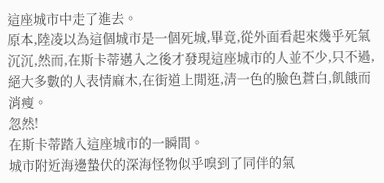這座城市中走了進去。
原本,陸凌以為這個城市是一個死城,畢竟,從外面看起來幾乎死氣沉沉,然而,在斯卡蒂邁入之後才發現這座城市的人並不少,只不過,絕大多數的人表情麻木,在街道上閒逛,清一色的臉色蒼白,飢餓而消瘦。
忽然!
在斯卡蒂踏入這座城市的一瞬間。
城市附近海邊蟄伏的深海怪物似乎嗅到了同伴的氣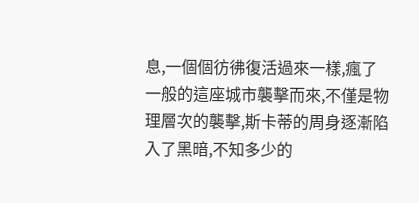息,一個個彷彿復活過來一樣,瘋了一般的這座城市襲擊而來,不僅是物理層次的襲擊,斯卡蒂的周身逐漸陷入了黑暗,不知多少的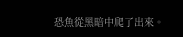恐魚從黑暗中爬了出來。